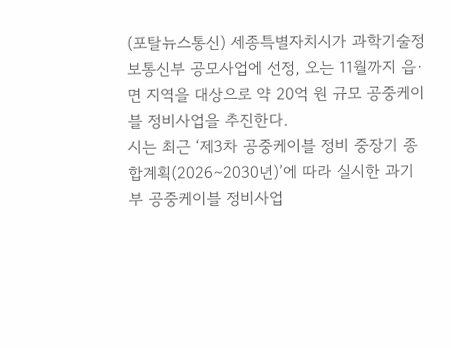(포탈뉴스통신) 세종특별자치시가 과학기술정보통신부 공모사업에 선정, 오는 11월까지 읍·면 지역을 대상으로 약 20억 원 규모 공중케이블 정비사업을 추진한다.
시는 최근 ‘제3차 공중케이블 정비 중장기 종합계획(2026∼2030년)’에 따라 실시한 과기부 공중케이블 정비사업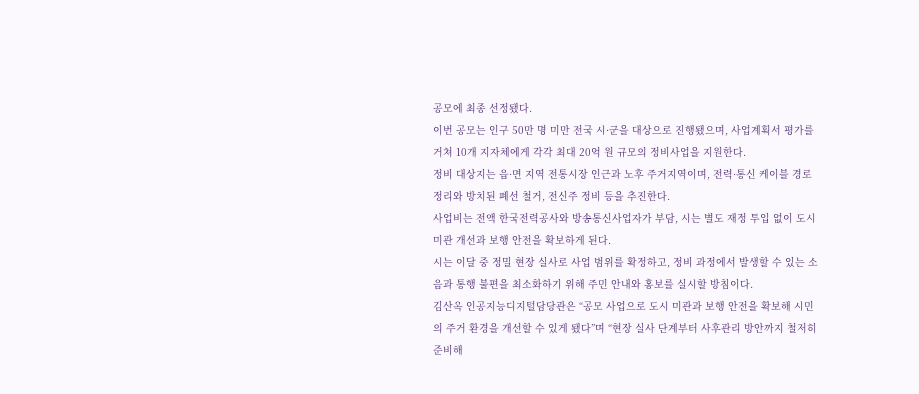공모에 최종 선정됐다.
이번 공모는 인구 50만 명 미만 전국 시·군을 대상으로 진행됐으며, 사업계획서 평가를 거쳐 10개 지자체에게 각각 최대 20억 원 규모의 정비사업을 지원한다.
정비 대상지는 읍·면 지역 전통시장 인근과 노후 주거지역이며, 전력·통신 케이블 경로 정리와 방치된 폐선 철거, 전신주 정비 등을 추진한다.
사업비는 전액 한국전력공사와 방송통신사업자가 부담, 시는 별도 재정 투입 없이 도시 미관 개선과 보행 안전을 확보하게 된다.
시는 이달 중 정밀 현장 실사로 사업 범위를 확정하고, 정비 과정에서 발생할 수 있는 소음과 통행 불편을 최소화하기 위해 주민 안내와 홍보를 실시할 방침이다.
김산옥 인공지능디지털담당관은 “공모 사업으로 도시 미관과 보행 안전을 확보해 시민의 주거 환경을 개선할 수 있게 됐다”며 “현장 실사 단계부터 사후관리 방안까지 철저히 준비해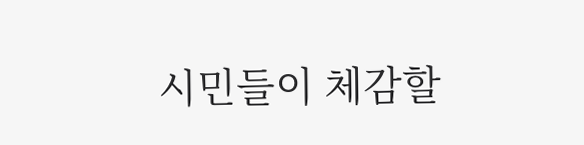시민들이 체감할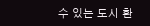수 있는 도시 환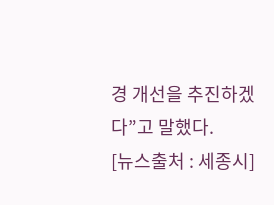경 개선을 추진하겠다”고 말했다.
[뉴스출처 : 세종시]